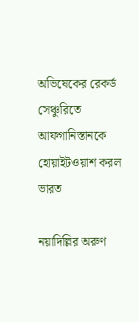অভিষেকের রেকর্ড সেঞ্চুরিতে আফগানিস্তানকে হোয়াইটওয়াশ করল ভারত

নয়াদিল্লির অরুণ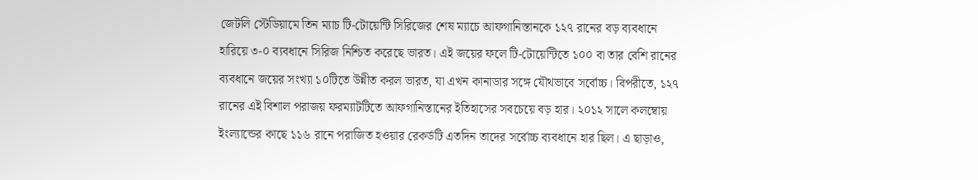জেটলি স্টেডিয়ামে তিন ম্যাচ টি-টোয়েন্টি সিরিজের শেষ ম্যাচে আফগানিস্তানকে ১২৭ রানের বড় ব্যবধানে হারিয়ে ৩-০ ব্যবধানে সিরিজ নিশ্চিত করেছে ভারত। এই জয়ের ফলে টি-টোয়েন্টিতে ১০০ বা তার বেশি রানের ব্যবধানে জয়ের সংখ্যা ১০টিতে উন্নীত করল ভারত, যা এখন কানাডার সঙ্গে যৌথভাবে সর্বোচ্চ। বিপরীতে, ১২৭ রানের এই বিশাল পরাজয় ফরম্যাটটিতে আফগানিস্তানের ইতিহাসের সবচেয়ে বড় হার। ২০১২ সালে কলম্বোয় ইংল্যান্ডের কাছে ১১৬ রানে পরাজিত হওয়ার রেকর্ডটি এতদিন তাদের সর্বোচ্চ ব্যবধানে হার ছিল। এ ছাড়াও,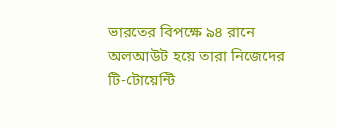ভারতের বিপক্ষে ৯৪ রানে অলআউট হয়ে তারা নিজেদের টি-টোয়েন্টি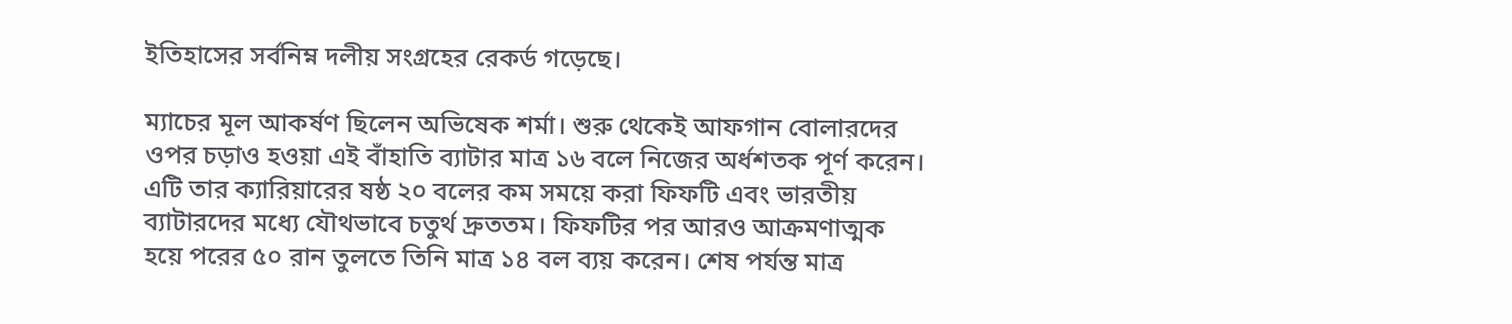ইতিহাসের সর্বনিম্ন দলীয় সংগ্রহের রেকর্ড গড়েছে।

ম্যাচের মূল আকর্ষণ ছিলেন অভিষেক শর্মা। শুরু থেকেই আফগান বোলারদের ওপর চড়াও হওয়া এই বাঁহাতি ব্যাটার মাত্র ১৬ বলে নিজের অর্ধশতক পূর্ণ করেন। এটি তার ক্যারিয়ারের ষষ্ঠ ২০ বলের কম সময়ে করা ফিফটি এবং ভারতীয় ব্যাটারদের মধ্যে যৌথভাবে চতুর্থ দ্রুততম। ফিফটির পর আরও আক্রমণাত্মক হয়ে পরের ৫০ রান তুলতে তিনি মাত্র ১৪ বল ব্যয় করেন। শেষ পর্যন্ত মাত্র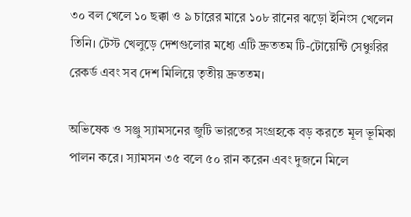৩০ বল খেলে ১০ ছক্কা ও ৯ চারের মারে ১০৮ রানের ঝড়ো ইনিংস খেলেন তিনি। টেস্ট খেলুড়ে দেশগুলোর মধ্যে এটি দ্রুততম টি-টোয়েন্টি সেঞ্চুরির রেকর্ড এবং সব দেশ মিলিয়ে তৃতীয় দ্রুততম।

অভিষেক ও সঞ্জু স্যামসনের জুটি ভারতের সংগ্রহকে বড় করতে মূল ভূমিকা পালন করে। স্যামসন ৩৫ বলে ৫০ রান করেন এবং দুজনে মিলে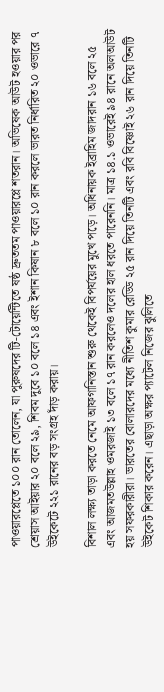পাওয়ারপ্লেতে ১০০ রান তোলেন, যা পুরুষদের টি-টোয়েন্টিতে ষষ্ঠ দ্রুততম পাওয়ারপ্লে শতরান। অভিষেক আউট হওয়ার পর শ্রেয়াস আইয়ার ২০ বলে ২৯, শিবম দুবে ১০ বলে ১৪ এবং ইশান কিষান ৮ বলে ১০ রান করলে ভারত নির্ধারিত ২০ ওভারে ৭ উইকেটে ২২১ রানের বড় সংগ্রহ দাঁড় করায়।

বিশাল লক্ষ্য তাড়া করতে নেমে আফগানিস্তান শুরু থেকেই বিপর্যয়ের মুখে পড়ে। অধিনায়ক ইব্রাহিম জাদরান ১৬ বলে ২৫ এবং আজমতউল্লাহ ওমরজাই ১৩ বলে ১৭ রান করলেও দলের হাল ধরতে পারেননি। মাত্র ১৪.১ ওভারেই ৯৪ রানে অলআউট হয় সফরকারীরা। ভারতের বোলারদের মধ্যে নীতিশ কুমার রেড্ডি ২৫ রান দিয়ে তিনটি এবং রবি বিষ্ণোই ২৬ রান দিয়ে তিনটি উইকেট শিকার করেন। এছাড়া অক্ষর প্যাটেল নিজের ঝুলিতে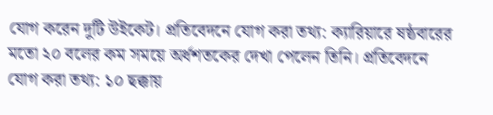যোগ করেন দুটি উইকেট। প্রতিবেদনে যোগ করা তথ্য: ক্যারিয়ারে ষষ্ঠবারের মতো ২০ বলের কম সময়ে অর্ধশতকের দেখা পেলেন তিনি। প্রতিবেদনে যোগ করা তথ্য: ১০ ছক্কায়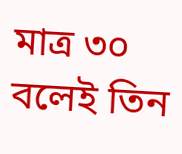মাত্র ৩০ বলেই তিন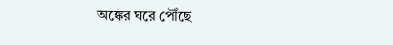অঙ্কের ঘরে পৌঁছে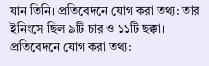যান তিনি। প্রতিবেদনে যোগ করা তথ্য: তার ইনিংসে ছিল ৯টি চার ও ১১টি ছক্কা। প্রতিবেদনে যোগ করা তথ্য: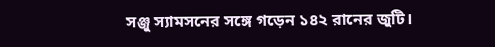সঞ্জু স্যামসনের সঙ্গে গড়েন ১৪২ রানের জুটি।